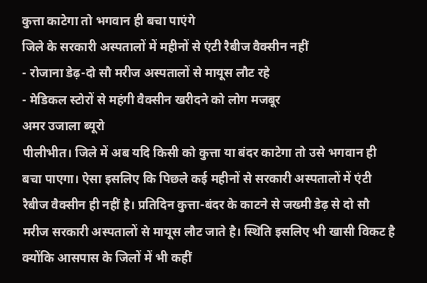कुत्ता काटेगा तो भगवान ही बचा पाएंगे
जिले के सरकारी अस्पतालों में महीनों से एंटी रैबीज वैक्सीन नहीं
- रोजाना डेढ़-दो सौ मरीज अस्पतालों से मायूस लौट रहे
- मेडिकल स्टोरों से महंगी वैक्सीन खरीदने को लोग मजबूर
अमर उजाला ब्यूरो
पीलीभीत। जिले में अब यदि किसी को कुत्ता या बंदर काटेगा तो उसे भगवान ही बचा पाएगा। ऐसा इसलिए कि पिछले कई महीनों से सरकारी अस्पतालों में एंटी रैबीज वैक्सीन ही नहीं है। प्रतिदिन कुत्ता-बंदर के काटने से जख्मी डेढ़ से दो सौ मरीज सरकारी अस्पतालों से मायूस लौट जाते है। स्थिति इसलिए भी खासी विकट है क्योंकि आसपास के जिलों में भी कहीं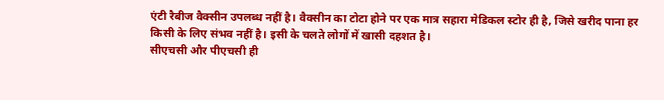एंटी रैबीज वैक्सीन उपलब्ध नहीं है। वैक्सीन का टोटा होने पर एक मात्र सहारा मेडिकल स्टोर ही है, जिसे खरीद पाना हर किसी के लिए संभव नहीं है। इसी के चलते लोगों में खासी दहशत है।
सीएचसी और पीएचसी ही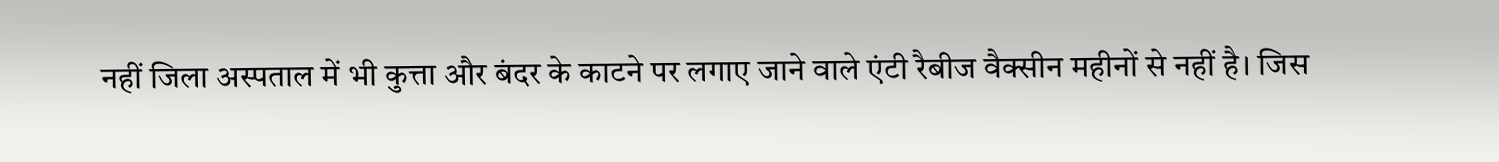नहीं जिला अस्पताल में भी कुत्ता और बंदर के काटने पर लगाए जाने वाले एंटी रैबीज वैक्सीन महीनों से नहीं है। जिस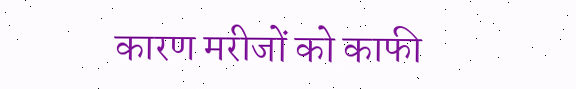कारण मरीजों को काफी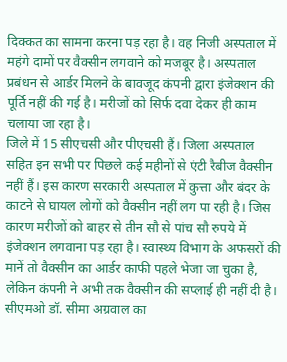दिक्कत का सामना करना पड़ रहा है। वह निजी अस्पताल में महंगे दामों पर वैक्सीन लगवाने को मजबूर है। अस्पताल प्रबंधन से आर्डर मिलने के बावजूद कंपनी द्वारा इंजेक्शन की पूर्ति नहीं की गई है। मरीजों को सिर्फ दवा देकर ही काम चलाया जा रहा है।
जिले में 15 सीएचसी और पीएचसी हैं। जिला अस्पताल सहित इन सभी पर पिछले कई महीनों से एंटी रैबीज वैक्सीन नहीं हैं। इस कारण सरकारी अस्पताल में कुत्ता और बंदर के काटने से घायल लोगों को वैक्सीन नहीं लग पा रही है। जिस कारण मरीजों को बाहर से तीन सौ से पांच सौ रुपये में इंजेक्शन लगवाना पड़ रहा है। स्वास्थ्य विभाग के अफसरों की मानें तो वैक्सीन का आर्डर काफी पहले भेजा जा चुका है, लेकिन कंपनी ने अभी तक वैक्सीन की सप्लाई ही नहीं दी है। सीएमओ डॉ. सीमा अग्रवाल का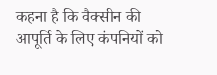कहना है कि वैक्सीन की आपूर्ति के लिए कंपनियों को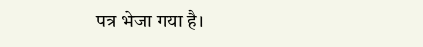पत्र भेजा गया है।